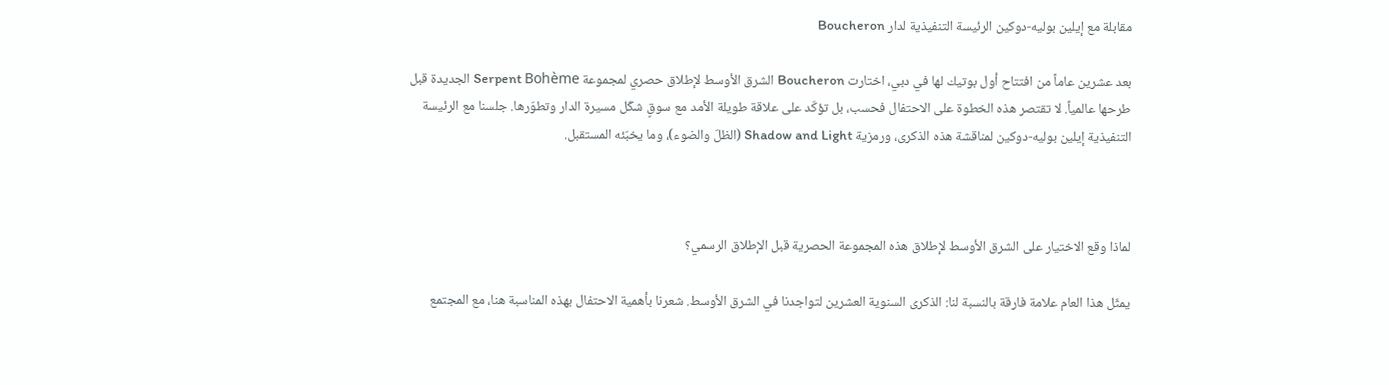مقابلة مع إيلين بوليه-دوكين الرئيسة التنفيذية لدار Boucheron

بعد عشرين عاماً من افتتاح أول بوتيك لها في دبي، اختارت Boucheron الشرق الأوسط لإطلاق حصري لمجموعة Serpent Bohème الجديدة قبل طرحها عالمياً. لا تقتصر هذه الخطوة على الاحتفال فحسب، بل تؤكّد على علاقة طويلة الأمد مع سوقٍ شكّل مسيرة الدار وتطوّرها. جلسنا مع الرئيسة التنفيذية إيلين بوليه-دوكين لمناقشة هذه الذكرى، ورمزية Shadow and Light (الظلّ والضوء)، وما يخبّئه المستقبل.



لماذا وقع الاختيار على الشرق الأوسط لإطلاق هذه المجموعة الحصرية قبل الإطلاق الرسمي؟

يمثّل هذا العام علامة فارقة بالنسبة لنا: الذكرى السنوية العشرين لتواجدنا في الشرق الأوسط. شعرنا بأهمية الاحتفال بهذه المناسبة هنا، مع المجتمع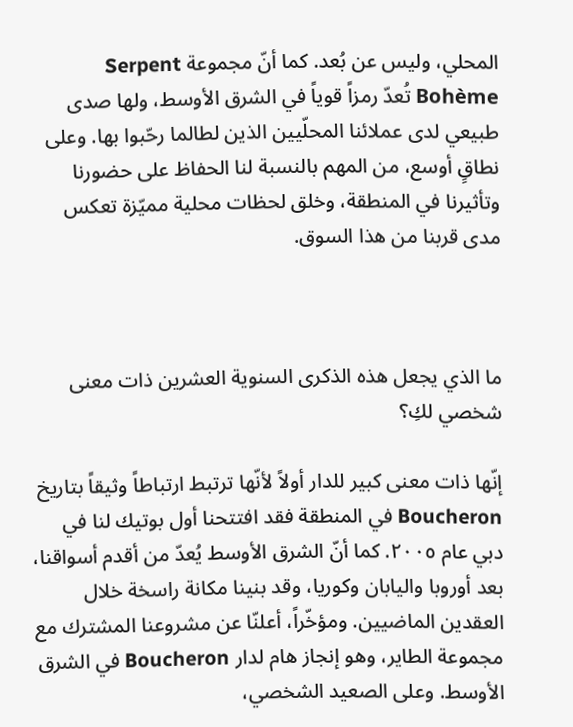المحلي، وليس عن بُعد. كما أنّ مجموعة Serpent Bohème تُعدّ رمزاً قوياً في الشرق الأوسط، ولها صدى طبيعي لدى عملائنا المحلّيين الذين لطالما رحّبوا بها. وعلى نطاقٍ أوسع، من المهم بالنسبة لنا الحفاظ على حضورنا وتأثيرنا في المنطقة، وخلق لحظات محلية مميّزة تعكس مدى قربنا من هذا السوق.



ما الذي يجعل هذه الذكرى السنوية العشرين ذات معنى شخصي لكِ؟

إنّها ذات معنى كبير للدار أولاً لأنّها ترتبط ارتباطاً وثيقاً بتاريخ Boucheron في المنطقة فقد افتتحنا أول بوتيك لنا في دبي عام ٢٠٠٥. كما أنّ الشرق الأوسط يُعدّ من أقدم أسواقنا، بعد أوروبا واليابان وكوريا، وقد بنينا مكانة راسخة خلال العقدين الماضيين. ومؤخّراً، أعلنّا عن مشروعنا المشترك مع مجموعة الطاير، وهو إنجاز هام لدار Boucheron في الشرق الأوسط. وعلى الصعيد الشخصي،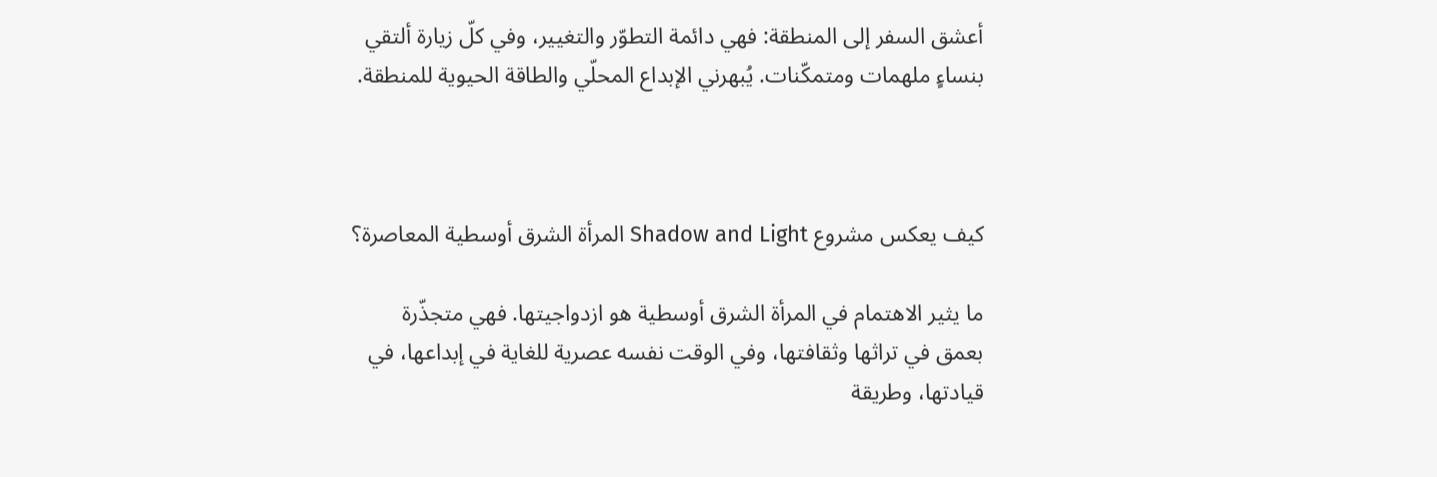أعشق السفر إلى المنطقة: فهي دائمة التطوّر والتغيير، وفي كلّ زيارة ألتقي بنساءٍ ملهمات ومتمكّنات. يُبهرني الإبداع المحلّي والطاقة الحيوية للمنطقة.



كيف يعكس مشروع Shadow and Light المرأة الشرق أوسطية المعاصرة؟

ما يثير الاهتمام في المرأة الشرق أوسطية هو ازدواجيتها. فهي متجذّرة بعمق في تراثها وثقافتها، وفي الوقت نفسه عصرية للغاية في إبداعها، في قيادتها، وطريقة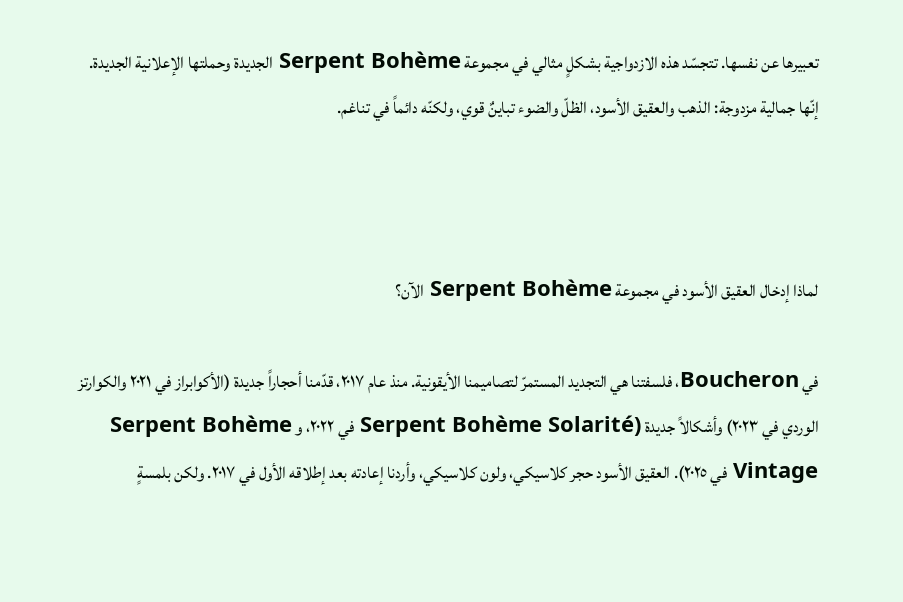تعبيرها عن نفسها. تتجسّد هذه الازدواجية بشكلٍ مثالي في مجموعة Serpent Bohème الجديدة وحملتها الإعلانية الجديدة. إنّها جمالية مزدوجة: الذهب والعقيق الأسود، الظلّ والضوء تباينٌ قوي، ولكنّه دائماً في تناغم.



لماذا إدخال العقيق الأسود في مجموعة Serpent Bohème الآن؟

في Boucheron، فلسفتنا هي التجديد المستمرّ لتصاميمنا الأيقونية. منذ عام ٢٠١٧، قدّمنا أحجاراً جديدة (الأكوابراز في ٢٠٢١ والكوارتز الوردي في ٢٠٢٣) وأشكالاً جديدة (Serpent Bohème Solarité في ٢٠٢٢، و Serpent Bohème Vintage في ٢٠٢٥). العقيق الأسود حجر كلاسيكي، ولون كلاسيكي، وأردنا إعادته بعد إطلاقه الأول في ٢٠١٧. ولكن بلمسةٍ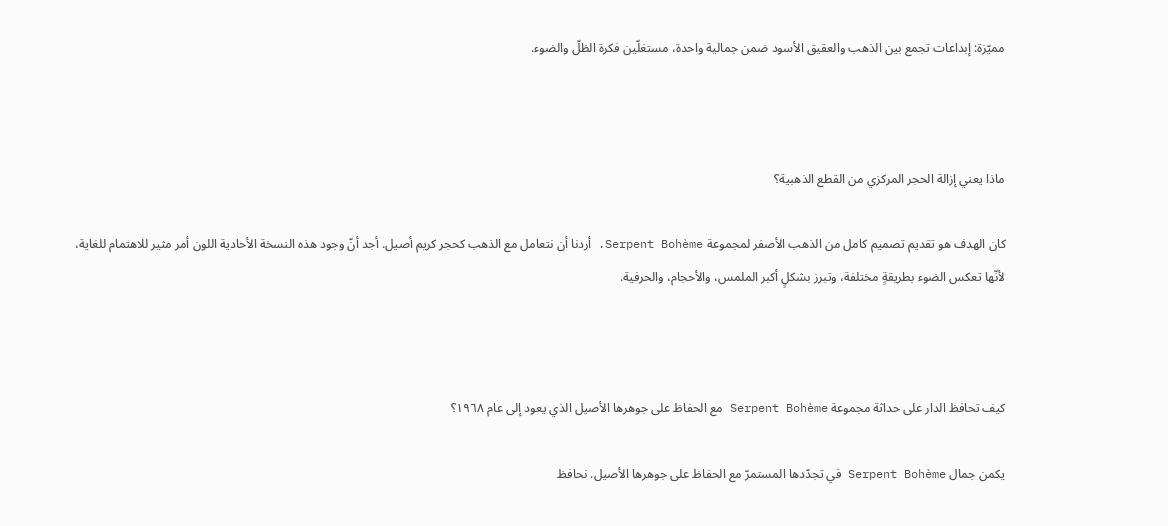مميّزة: إبداعات تجمع بين الذهب والعقيق الأسود ضمن جمالية واحدة، مستغلّين فكرة الظلّ والضوء.



ماذا يعني إزالة الحجر المركزي من القطع الذهبية؟

كان الهدف هو تقديم تصميم كامل من الذهب الأصفر لمجموعة Serpent Bohème. أردنا أن نتعامل مع الذهب كحجر كريم أصيل. أجد أنّ وجود هذه النسخة الأحادية اللون أمر مثير للاهتمام للغاية، لأنّها تعكس الضوء بطريقةٍ مختلفة، وتبرز بشكلٍ أكبر الملمس، والأحجام، والحرفية.



كيف تحافظ الدار على حداثة مجموعة Serpent Bohème مع الحفاظ على جوهرها الأصيل الذي يعود إلى عام ١٩٦٨؟

يكمن جمال Serpent Bohème في تجدّدها المستمرّ مع الحفاظ على جوهرها الأصيل. نحافظ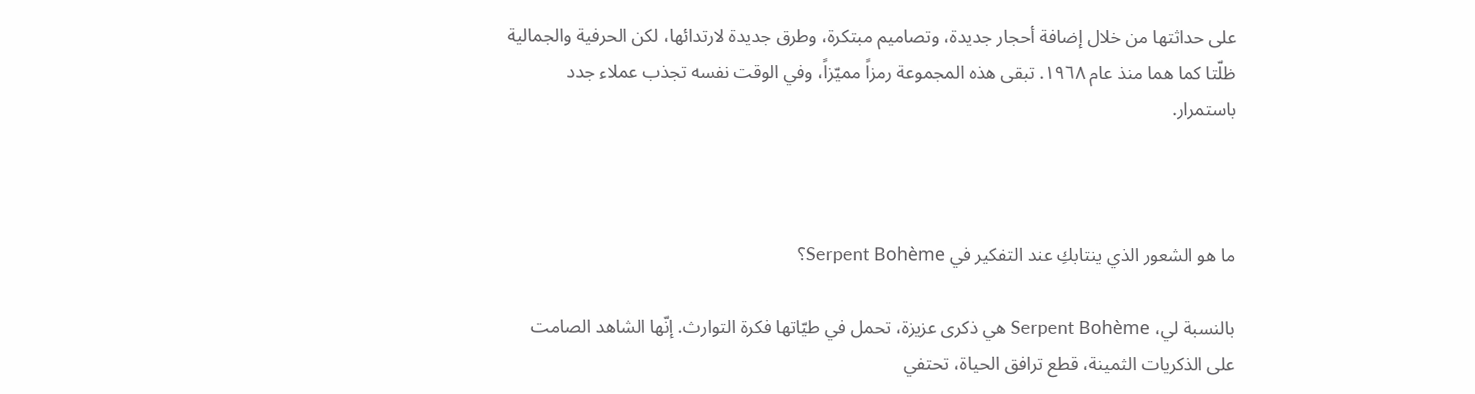على حداثتها من خلال إضافة أحجار جديدة، وتصاميم مبتكرة، وطرق جديدة لارتدائها، لكن الحرفية والجمالية ظلّتا كما هما منذ عام ١٩٦٨. تبقى هذه المجموعة رمزاً مميّزاً، وفي الوقت نفسه تجذب عملاء جدد باستمرار.



ما هو الشعور الذي ينتابكِ عند التفكير في Serpent Bohème؟

بالنسبة لي، Serpent Bohème هي ذكرى عزيزة، تحمل في طيّاتها فكرة التوارث. إنّها الشاهد الصامت على الذكريات الثمينة، قطع ترافق الحياة، تحتفي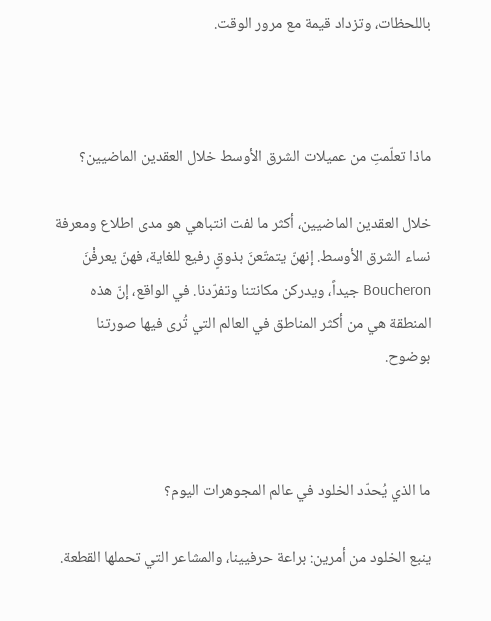باللحظات، وتزداد قيمة مع مرور الوقت.



ماذا تعلّمتِ من عميلات الشرق الأوسط خلال العقدين الماضيين؟

خلال العقدين الماضيين، أكثر ما لفت انتباهي هو مدى اطلاع ومعرفة نساء الشرق الأوسط. إنهنّ يتمتّعنَ بذوقٍ رفيع للغاية، فهنّ يعرفْنَ Boucheron جيداً، ويدركن مكانتنا وتفرّدنا. في الواقع، إنّ هذه المنطقة هي من أكثر المناطق في العالم التي تُرى فيها صورتنا بوضوح.



ما الذي يُحدّد الخلود في عالم المجوهرات اليوم؟

ينبع الخلود من أمرين: براعة حرفيينا، والمشاعر التي تحملها القطعة.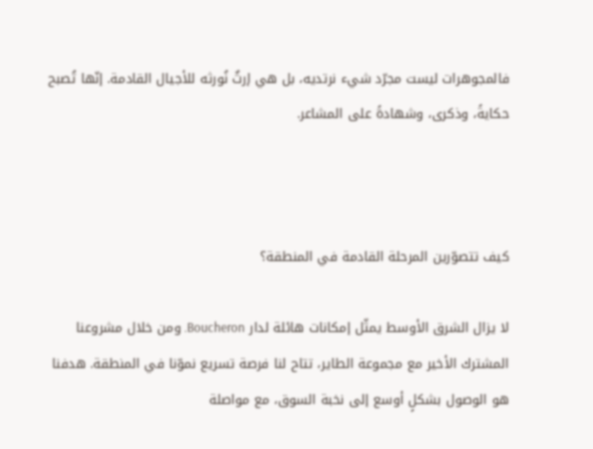فالمجوهرات ليست مجرّد شيء نرتديه، بل هي إرثٌ نُورثه للأجيال القادمة. إنّها تُصبح حكايةً، وذكرى، وشهادةً على المشاعر.



كيف تتصوّرين المرحلة القادمة في المنطقة؟

لا يزال الشرق الأوسط يمثّل إمكانات هائلة لدار Boucheron. ومن خلال مشروعنا المشترك الأخير مع مجموعة الطاير، تتاح لنا فرصة تسريع نموّنا في المنطقة. هدفنا هو الوصول بشكلٍ أوسع إلى نخبة السوق، مع مواصلة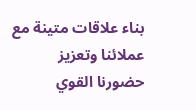بناء علاقات متينة مع عملائنا وتعزيز حضورنا القوي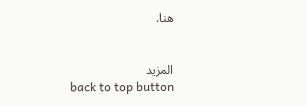هنا.


المزيد
back to top button